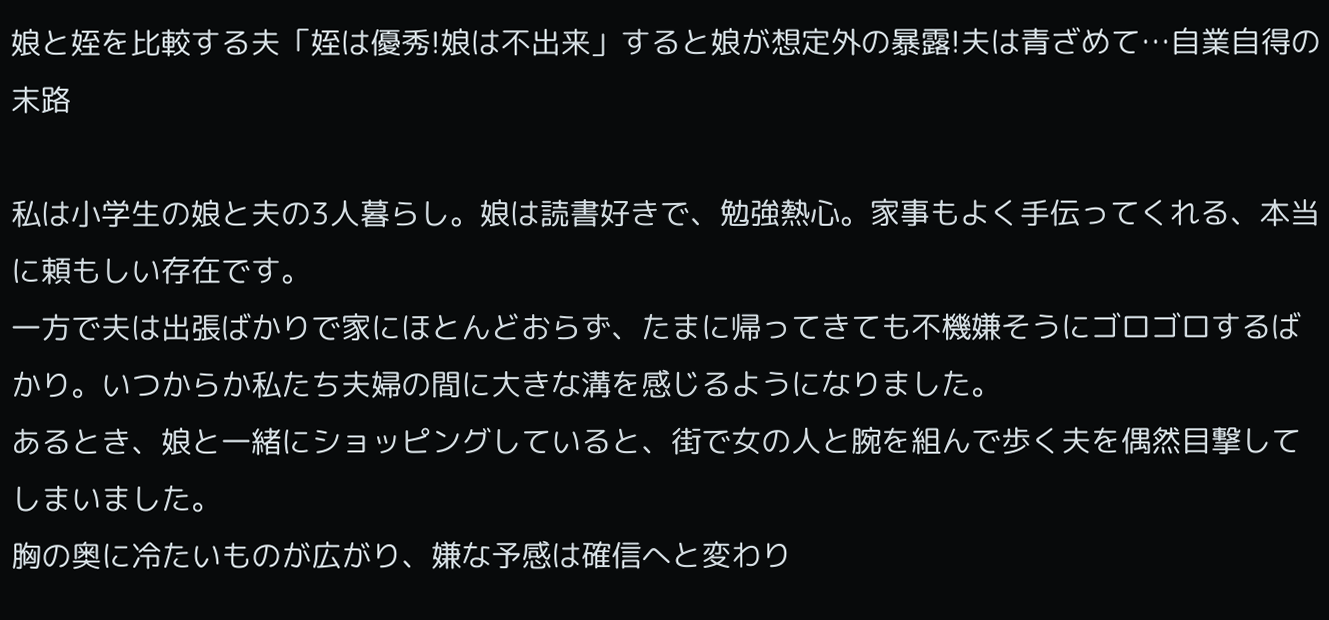娘と姪を比較する夫「姪は優秀!娘は不出来」すると娘が想定外の暴露!夫は青ざめて…自業自得の末路

私は小学生の娘と夫の3人暮らし。娘は読書好きで、勉強熱心。家事もよく手伝ってくれる、本当に頼もしい存在です。
一方で夫は出張ばかりで家にほとんどおらず、たまに帰ってきても不機嫌そうにゴロゴロするばかり。いつからか私たち夫婦の間に大きな溝を感じるようになりました。
あるとき、娘と一緒にショッピングしていると、街で女の人と腕を組んで歩く夫を偶然目撃してしまいました。
胸の奥に冷たいものが広がり、嫌な予感は確信へと変わり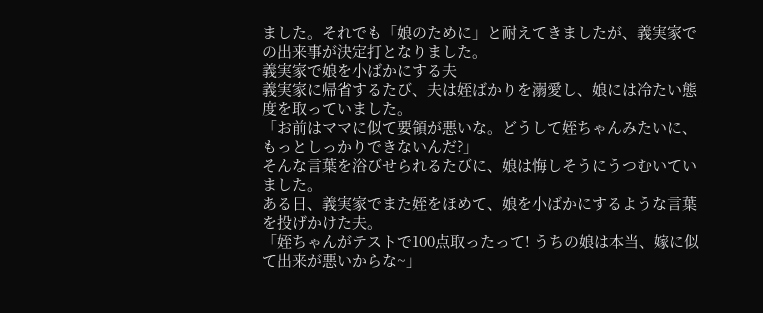ました。それでも「娘のために」と耐えてきましたが、義実家での出来事が決定打となりました。
義実家で娘を小ばかにする夫
義実家に帰省するたび、夫は姪ばかりを溺愛し、娘には冷たい態度を取っていました。
「お前はママに似て要領が悪いな。どうして姪ちゃんみたいに、もっとしっかりできないんだ?」
そんな言葉を浴びせられるたびに、娘は悔しそうにうつむいていました。
ある日、義実家でまた姪をほめて、娘を小ばかにするような言葉を投げかけた夫。
「姪ちゃんがテストで100点取ったって! うちの娘は本当、嫁に似て出来が悪いからな~」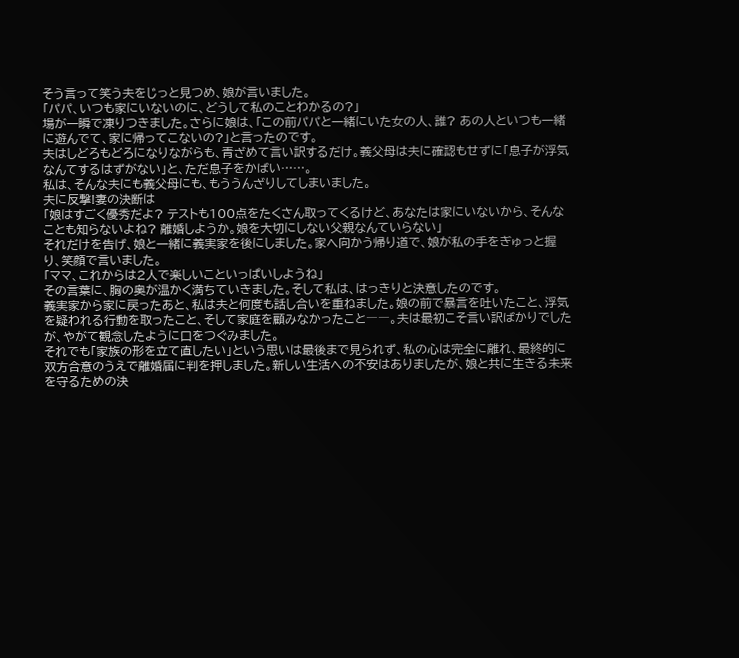そう言って笑う夫をじっと見つめ、娘が言いました。
「パパ、いつも家にいないのに、どうして私のことわかるの?」
場が一瞬で凍りつきました。さらに娘は、「この前パパと一緒にいた女の人、誰? あの人といつも一緒に遊んでて、家に帰ってこないの?」と言ったのです。
夫はしどろもどろになりながらも、青ざめて言い訳するだけ。義父母は夫に確認もせずに「息子が浮気なんてするはずがない」と、ただ息子をかばい……。
私は、そんな夫にも義父母にも、もううんざりしてしまいました。
夫に反撃!妻の決断は
「娘はすごく優秀だよ? テストも100点をたくさん取ってくるけど、あなたは家にいないから、そんなことも知らないよね? 離婚しようか。娘を大切にしない父親なんていらない」
それだけを告げ、娘と一緒に義実家を後にしました。家へ向かう帰り道で、娘が私の手をぎゅっと握り、笑顔で言いました。
「ママ、これからは2人で楽しいこといっぱいしようね」
その言葉に、胸の奥が温かく満ちていきました。そして私は、はっきりと決意したのです。
義実家から家に戻ったあと、私は夫と何度も話し合いを重ねました。娘の前で暴言を吐いたこと、浮気を疑われる行動を取ったこと、そして家庭を顧みなかったこと――。夫は最初こそ言い訳ばかりでしたが、やがて観念したように口をつぐみました。
それでも「家族の形を立て直したい」という思いは最後まで見られず、私の心は完全に離れ、最終的に双方合意のうえで離婚届に判を押しました。新しい生活への不安はありましたが、娘と共に生きる未来を守るための決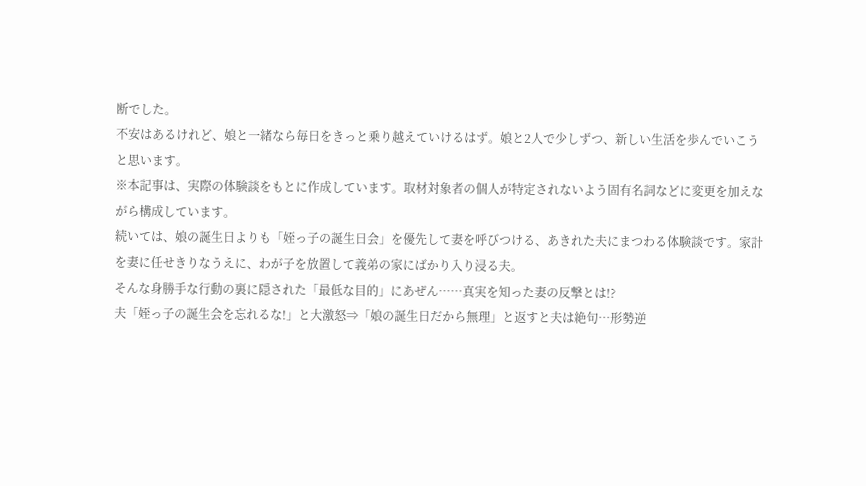断でした。
不安はあるけれど、娘と一緒なら毎日をきっと乗り越えていけるはず。娘と2人で少しずつ、新しい生活を歩んでいこうと思います。
※本記事は、実際の体験談をもとに作成しています。取材対象者の個人が特定されないよう固有名詞などに変更を加えながら構成しています。
続いては、娘の誕生日よりも「姪っ子の誕生日会」を優先して妻を呼びつける、あきれた夫にまつわる体験談です。家計を妻に任せきりなうえに、わが子を放置して義弟の家にばかり入り浸る夫。
そんな身勝手な行動の裏に隠された「最低な目的」にあぜん……真実を知った妻の反撃とは!?
夫「姪っ子の誕生会を忘れるな!」と大激怒⇒「娘の誕生日だから無理」と返すと夫は絶句…形勢逆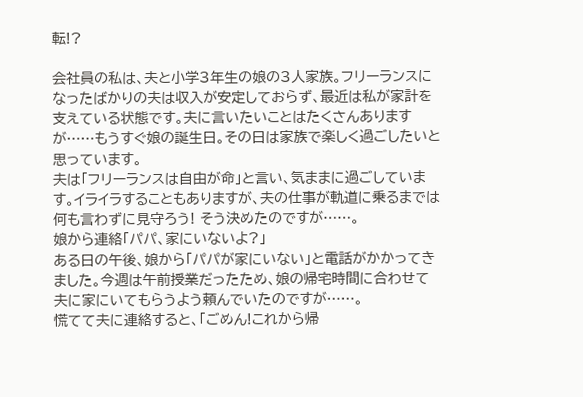転!?

会社員の私は、夫と小学3年生の娘の3人家族。フリーランスになったばかりの夫は収入が安定しておらず、最近は私が家計を支えている状態です。夫に言いたいことはたくさんありますが……もうすぐ娘の誕生日。その日は家族で楽しく過ごしたいと思っています。
夫は「フリーランスは自由が命」と言い、気ままに過ごしています。イライラすることもありますが、夫の仕事が軌道に乗るまでは何も言わずに見守ろう! そう決めたのですが……。
娘から連絡「パパ、家にいないよ?」
ある日の午後、娘から「パパが家にいない」と電話がかかってきました。今週は午前授業だったため、娘の帰宅時間に合わせて夫に家にいてもらうよう頼んでいたのですが……。
慌てて夫に連絡すると、「ごめん!これから帰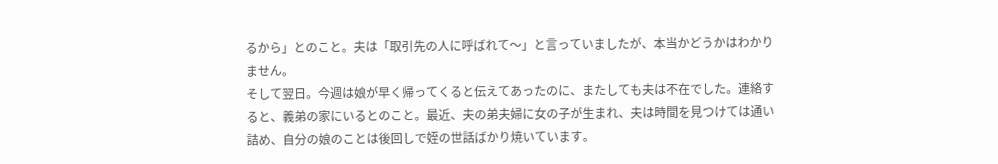るから」とのこと。夫は「取引先の人に呼ばれて〜」と言っていましたが、本当かどうかはわかりません。
そして翌日。今週は娘が早く帰ってくると伝えてあったのに、またしても夫は不在でした。連絡すると、義弟の家にいるとのこと。最近、夫の弟夫婦に女の子が生まれ、夫は時間を見つけては通い詰め、自分の娘のことは後回しで姪の世話ばかり焼いています。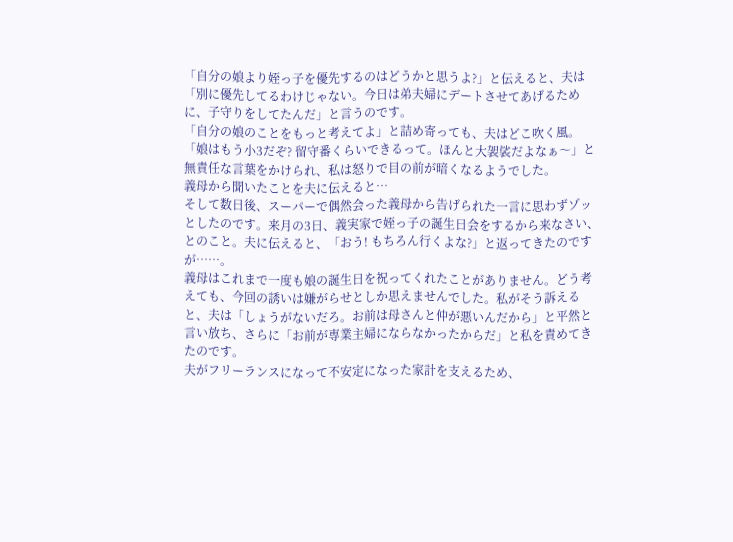「自分の娘より姪っ子を優先するのはどうかと思うよ?」と伝えると、夫は「別に優先してるわけじゃない。今日は弟夫婦にデートさせてあげるために、子守りをしてたんだ」と言うのです。
「自分の娘のことをもっと考えてよ」と詰め寄っても、夫はどこ吹く風。「娘はもう小3だぞ? 留守番くらいできるって。ほんと大袈裟だよなぁ〜」と無責任な言葉をかけられ、私は怒りで目の前が暗くなるようでした。
義母から聞いたことを夫に伝えると…
そして数日後、スーパーで偶然会った義母から告げられた一言に思わずゾッとしたのです。来月の3日、義実家で姪っ子の誕生日会をするから来なさい、とのこと。夫に伝えると、「おう! もちろん行くよな?」と返ってきたのですが……。
義母はこれまで一度も娘の誕生日を祝ってくれたことがありません。どう考えても、今回の誘いは嫌がらせとしか思えませんでした。私がそう訴えると、夫は「しょうがないだろ。お前は母さんと仲が悪いんだから」と平然と言い放ち、さらに「お前が専業主婦にならなかったからだ」と私を責めてきたのです。
夫がフリーランスになって不安定になった家計を支えるため、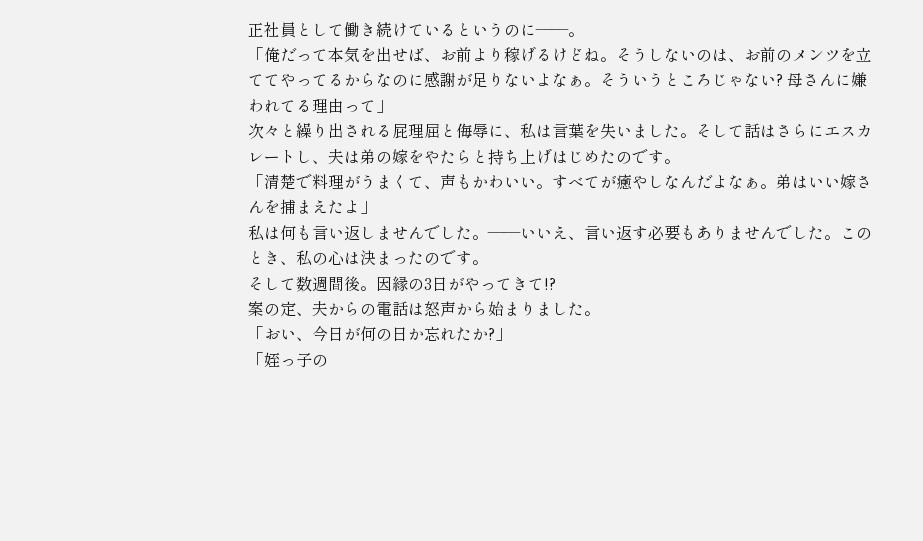正社員として働き続けているというのに――。
「俺だって本気を出せば、お前より稼げるけどね。そうしないのは、お前のメンツを立ててやってるからなのに感謝が足りないよなぁ。そういうところじゃない? 母さんに嫌われてる理由って」
次々と繰り出される屁理屈と侮辱に、私は言葉を失いました。そして話はさらにエスカレートし、夫は弟の嫁をやたらと持ち上げはじめたのです。
「清楚で料理がうまくて、声もかわいい。すべてが癒やしなんだよなぁ。弟はいい嫁さんを捕まえたよ」
私は何も言い返しませんでした。――いいえ、言い返す必要もありませんでした。このとき、私の心は決まったのです。
そして数週間後。因縁の3日がやってきて!?
案の定、夫からの電話は怒声から始まりました。
「おい、今日が何の日か忘れたか?」
「姪っ子の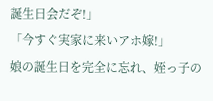誕生日会だぞ!」
「今すぐ実家に来いアホ嫁!」
娘の誕生日を完全に忘れ、姪っ子の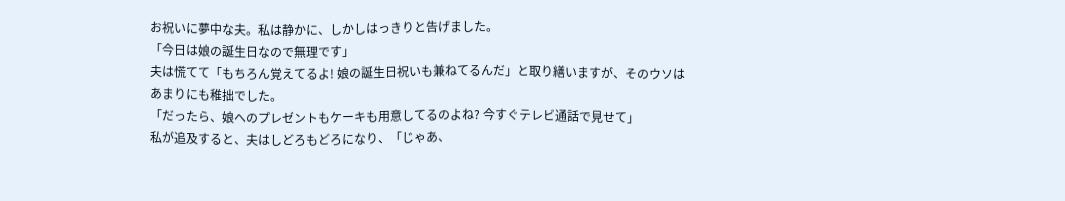お祝いに夢中な夫。私は静かに、しかしはっきりと告げました。
「今日は娘の誕生日なので無理です」
夫は慌てて「もちろん覚えてるよ! 娘の誕生日祝いも兼ねてるんだ」と取り繕いますが、そのウソはあまりにも稚拙でした。
「だったら、娘へのプレゼントもケーキも用意してるのよね? 今すぐテレビ通話で見せて」
私が追及すると、夫はしどろもどろになり、「じゃあ、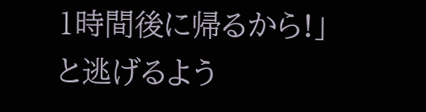1時間後に帰るから!」と逃げるよう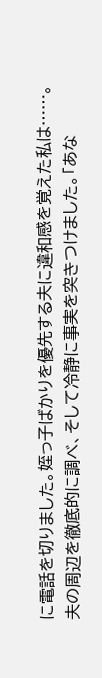に電話を切りました。姪っ子ばかりを優先する夫に違和感を覚えた私は……。
夫の周辺を徹底的に調べ、そして冷静に事実を突きつけました。「あな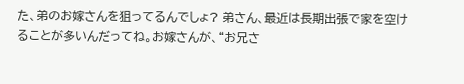た、弟のお嫁さんを狙ってるんでしょ? 弟さん、最近は長期出張で家を空けることが多いんだってね。お嫁さんが、“お兄さ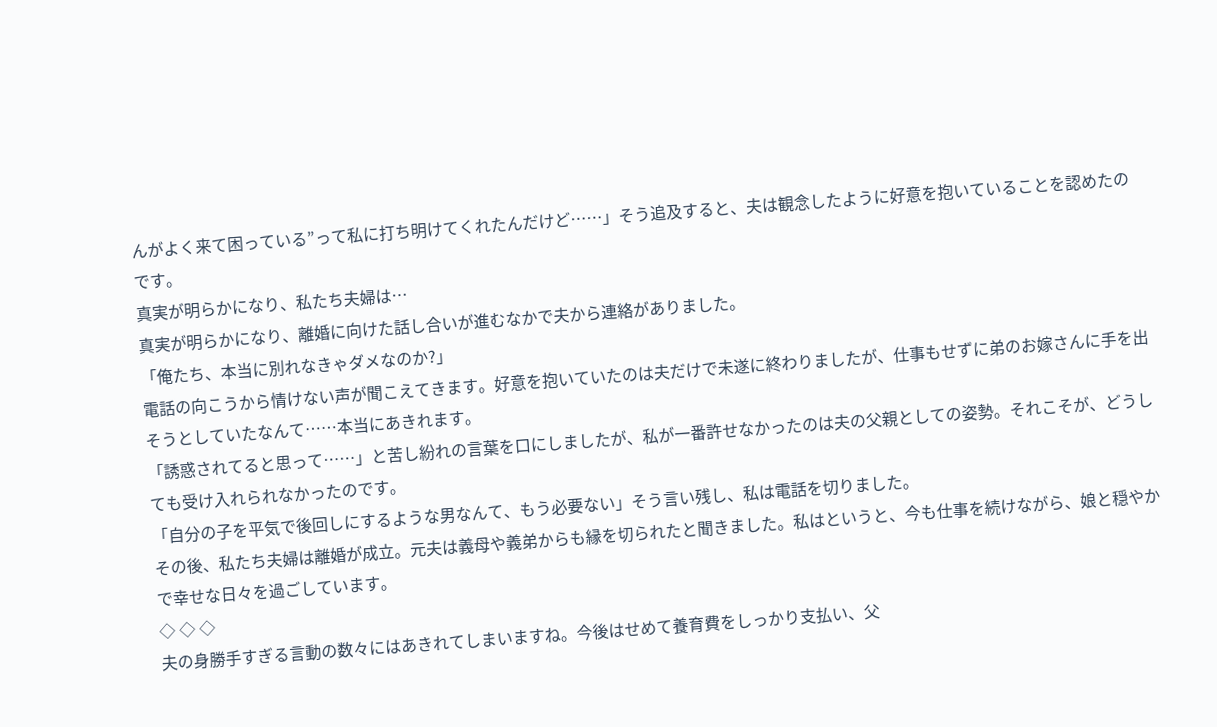んがよく来て困っている”って私に打ち明けてくれたんだけど……」そう追及すると、夫は観念したように好意を抱いていることを認めたのです。
真実が明らかになり、私たち夫婦は…
真実が明らかになり、離婚に向けた話し合いが進むなかで夫から連絡がありました。
「俺たち、本当に別れなきゃダメなのか?」
電話の向こうから情けない声が聞こえてきます。好意を抱いていたのは夫だけで未遂に終わりましたが、仕事もせずに弟のお嫁さんに手を出そうとしていたなんて……本当にあきれます。
「誘惑されてると思って……」と苦し紛れの言葉を口にしましたが、私が一番許せなかったのは夫の父親としての姿勢。それこそが、どうしても受け入れられなかったのです。
「自分の子を平気で後回しにするような男なんて、もう必要ない」そう言い残し、私は電話を切りました。
その後、私たち夫婦は離婚が成立。元夫は義母や義弟からも縁を切られたと聞きました。私はというと、今も仕事を続けながら、娘と穏やかで幸せな日々を過ごしています。
◇ ◇ ◇
夫の身勝手すぎる言動の数々にはあきれてしまいますね。今後はせめて養育費をしっかり支払い、父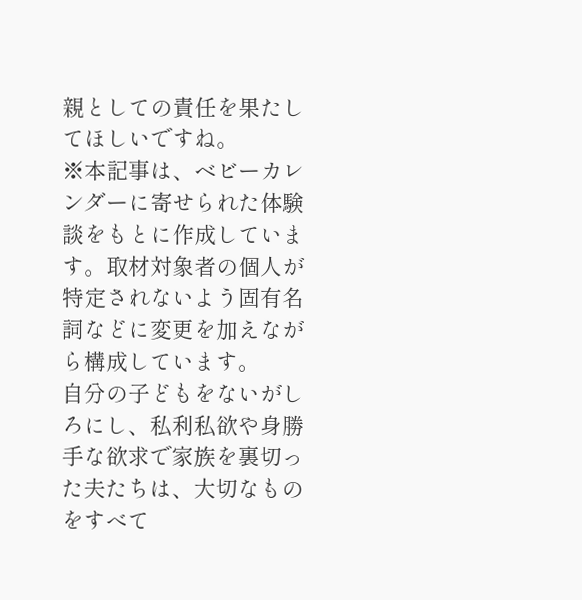親としての責任を果たしてほしいですね。
※本記事は、ベビーカレンダーに寄せられた体験談をもとに作成しています。取材対象者の個人が特定されないよう固有名詞などに変更を加えながら構成しています。
自分の子どもをないがしろにし、私利私欲や身勝手な欲求で家族を裏切った夫たちは、大切なものをすべて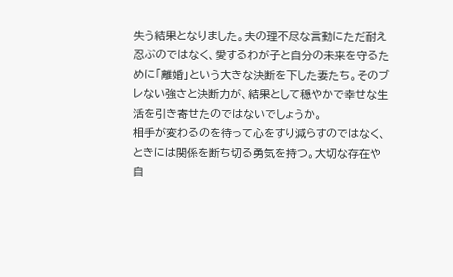失う結果となりました。夫の理不尽な言動にただ耐え忍ぶのではなく、愛するわが子と自分の未来を守るために「離婚」という大きな決断を下した妻たち。そのブレない強さと決断力が、結果として穏やかで幸せな生活を引き寄せたのではないでしょうか。
相手が変わるのを待って心をすり減らすのではなく、ときには関係を断ち切る勇気を持つ。大切な存在や自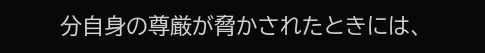分自身の尊厳が脅かされたときには、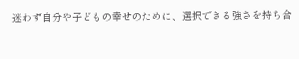迷わず自分や子どもの幸せのために、選択できる強さを持ち合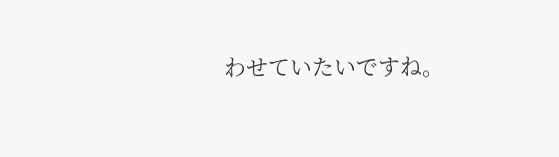わせていたいですね。